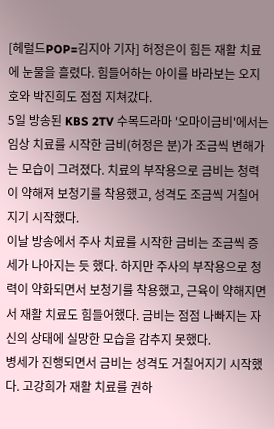[헤럴드POP=김지아 기자] 허정은이 힘든 재활 치료에 눈물을 흘렸다. 힘들어하는 아이를 바라보는 오지호와 박진희도 점점 지쳐갔다.
5일 방송된 KBS 2TV 수목드라마 '오마이금비'에서는 임상 치료를 시작한 금비(허정은 분)가 조금씩 변해가는 모습이 그려졌다. 치료의 부작용으로 금비는 청력이 약해져 보청기를 착용했고, 성격도 조금씩 거칠어지기 시작했다.
이날 방송에서 주사 치료를 시작한 금비는 조금씩 증세가 나아지는 듯 했다. 하지만 주사의 부작용으로 청력이 약화되면서 보청기를 착용했고, 근육이 약해지면서 재활 치료도 힘들어했다. 금비는 점점 나빠지는 자신의 상태에 실망한 모습을 감추지 못했다.
병세가 진행되면서 금비는 성격도 거칠어지기 시작했다. 고강희가 재활 치료를 권하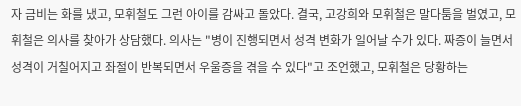자 금비는 화를 냈고, 모휘철도 그런 아이를 감싸고 돌았다. 결국, 고강희와 모휘철은 말다툼을 벌였고, 모휘철은 의사를 찾아가 상담했다. 의사는 "병이 진행되면서 성격 변화가 일어날 수가 있다. 짜증이 늘면서 성격이 거칠어지고 좌절이 반복되면서 우울증을 겪을 수 있다"고 조언했고, 모휘철은 당황하는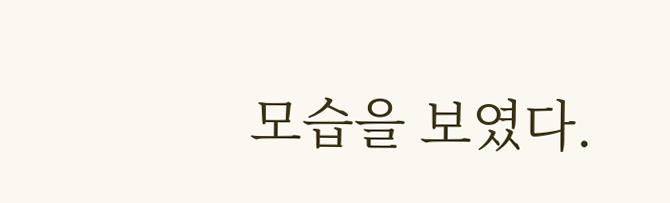모습을 보였다.